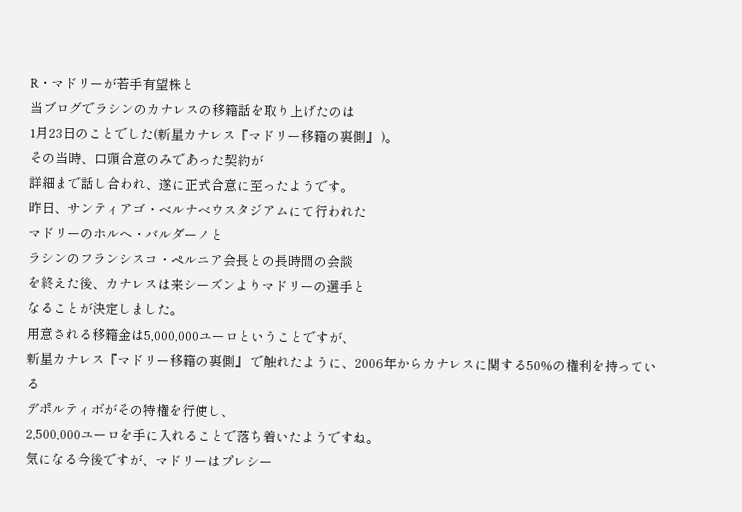R・マドリーが若手有望株と
当ブログでラシンのカナレスの移籍話を取り上げたのは
1月23日のことでした(新星カナレス『マドリー移籍の裏側』 )。
その当時、口頭合意のみであった契約が
詳細まで話し合われ、遂に正式合意に至ったようです。
昨日、サンティアゴ・ベルナベウスタジアムにて行われた
マドリーのホルヘ・バルダーノと
ラシンのフランシスコ・ペルニア会長との長時間の会談
を終えた後、カナレスは来シーズンよりマドリーの選手と
なることが決定しました。
用意される移籍金は5,000,000ユーロということですが、
新星カナレス『マドリー移籍の裏側』 で触れたように、2006年からカナレスに関する50%の権利を持っている
デポルティボがその特権を行使し、
2,500,000ユーロを手に入れることで落ち着いたようですね。
気になる今後ですが、マドリーはプレシー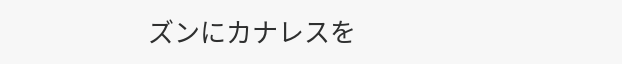ズンにカナレスを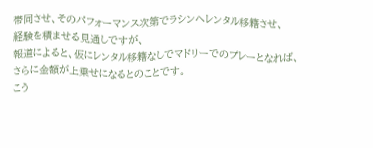帯同させ、そのパフォーマンス次第でラシンへレンタル移籍させ、
経験を積ませる見通しですが、
報道によると、仮にレンタル移籍なしでマドリーでのプレーとなれば、
さらに金額が上乗せになるとのことです。
こう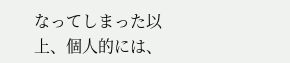なってしまった以上、個人的には、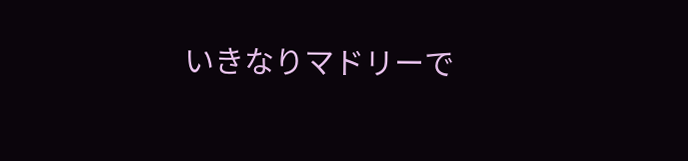いきなりマドリーで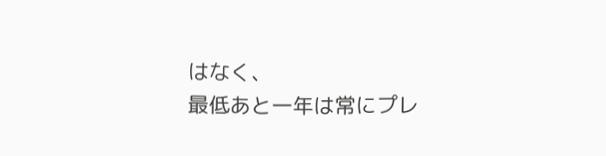はなく、
最低あと一年は常にプレ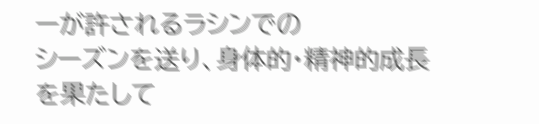ーが許されるラシンでの
シーズンを送り、身体的・精神的成長を果たして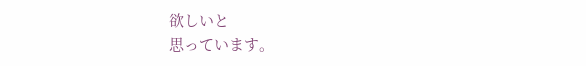欲しいと
思っています。